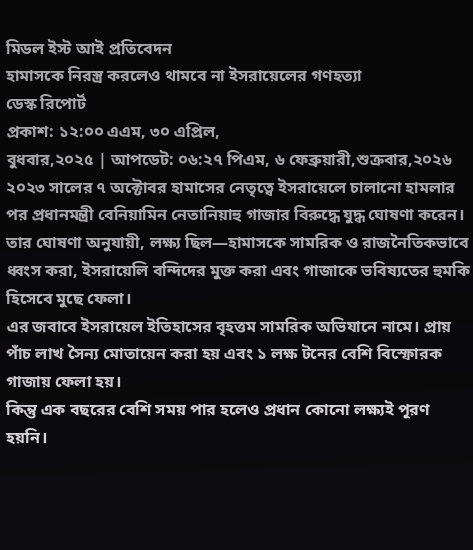মিডল ইস্ট আই প্রতিবেদন
হামাসকে নিরস্ত্র করলেও থামবে না ইসরায়েলের গণহত্যা
ডেস্ক রিপোর্ট
প্রকাশ: ১২:০০ এএম, ৩০ এপ্রিল,
বুধবার,২০২৫ | আপডেট: ০৬:২৭ পিএম, ৬ ফেব্রুয়ারী,শুক্রবার,২০২৬
২০২৩ সালের ৭ অক্টোবর হামাসের নেতৃত্বে ইসরায়েলে চালানো হামলার পর প্রধানমন্ত্রী বেনিয়ামিন নেতানিয়াহু গাজার বিরুদ্ধে যুদ্ধ ঘোষণা করেন। তার ঘোষণা অনুযায়ী, লক্ষ্য ছিল—হামাসকে সামরিক ও রাজনৈতিকভাবে ধ্বংস করা, ইসরায়েলি বন্দিদের মুক্ত করা এবং গাজাকে ভবিষ্যতের হুমকি হিসেবে মুছে ফেলা।
এর জবাবে ইসরায়েল ইতিহাসের বৃহত্তম সামরিক অভিযানে নামে। প্রায় পাঁচ লাখ সৈন্য মোতায়েন করা হয় এবং ১ লক্ষ টনের বেশি বিস্ফোরক গাজায় ফেলা হয়।
কিন্তু এক বছরের বেশি সময় পার হলেও প্রধান কোনো লক্ষ্যই পূরণ হয়নি।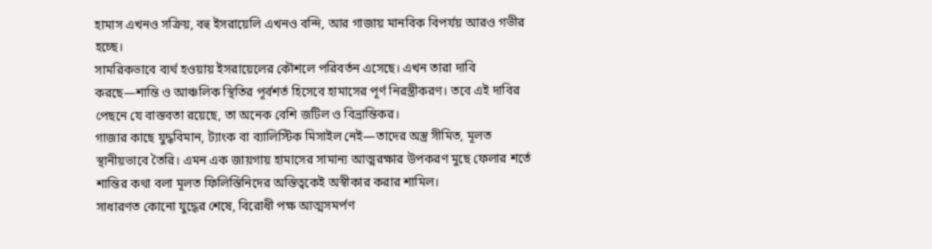হামাস এখনও সক্রিয়, বহু ইসরায়েলি এখনও বন্দি, আর গাজায় মানবিক বিপর্যয় আরও গভীর হচ্ছে।
সামরিকভাবে ব্যর্থ হওয়ায় ইসরায়েলের কৌশলে পরিবর্তন এসেছে। এখন তারা দাবি করছে—শান্তি ও আঞ্চলিক স্থিতির পূর্বশর্ত হিসেবে হামাসের পূর্ণ নিরস্ত্রীকরণ। তবে এই দাবির পেছনে যে বাস্তবতা রয়েছে, তা অনেক বেশি জটিল ও বিভ্রান্তিকর।
গাজার কাছে যুদ্ধবিমান, ট্যাংক বা ব্যালিস্টিক মিসাইল নেই—তাদের অস্ত্র সীমিত, মূলত স্থানীয়ভাবে তৈরি। এমন এক জায়গায় হামাসের সামান্য আত্মরক্ষার উপকরণ মুছে ফেলার শর্তে শান্তির কথা বলা মূলত ফিলিস্তিনিদের অস্তিত্বকেই অস্বীকার করার শামিল।
সাধারণত কোনো যুদ্ধের শেষে, বিরোধী পক্ষ আত্মসমর্পণ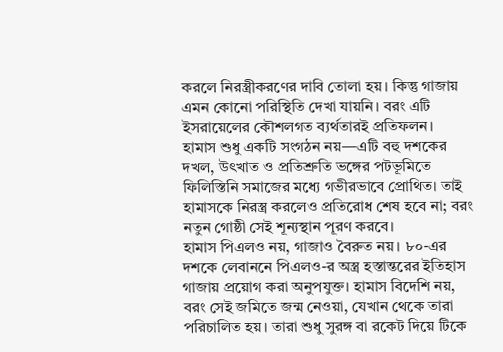করলে নিরস্ত্রীকরণের দাবি তোলা হয়। কিন্তু গাজায় এমন কোনো পরিস্থিতি দেখা যায়নি। বরং এটি ইসরায়েলের কৌশলগত ব্যর্থতারই প্রতিফলন।
হামাস শুধু একটি সংগঠন নয়—এটি বহু দশকের দখল, উৎখাত ও প্রতিশ্রুতি ভঙ্গের পটভূমিতে ফিলিস্তিনি সমাজের মধ্যে গভীরভাবে প্রোথিত। তাই হামাসকে নিরস্ত্র করলেও প্রতিরোধ শেষ হবে না; বরং নতুন গোষ্ঠী সেই শূন্যস্থান পূরণ করবে।
হামাস পিএলও নয়, গাজাও বৈরুত নয়। ৮০-এর দশকে লেবাননে পিএলও-র অস্ত্র হস্তান্তরের ইতিহাস গাজায় প্রয়োগ করা অনুপযুক্ত। হামাস বিদেশি নয়, বরং সেই জমিতে জন্ম নেওয়া, যেখান থেকে তারা পরিচালিত হয়। তারা শুধু সুরঙ্গ বা রকেট দিয়ে টিকে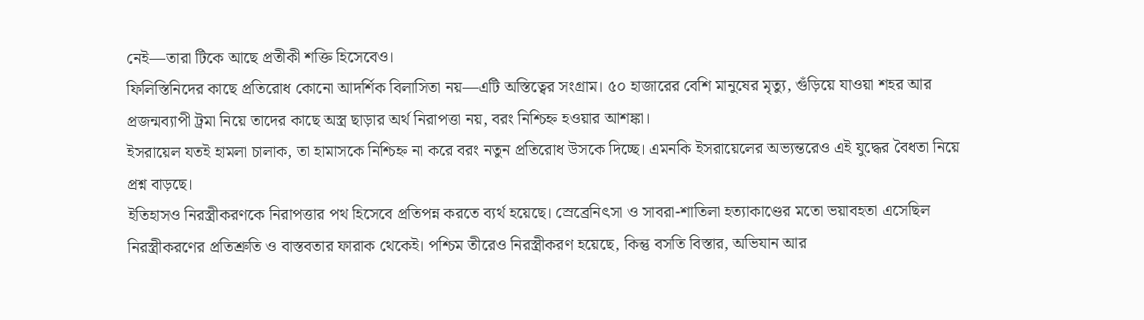নেই—তারা টিকে আছে প্রতীকী শক্তি হিসেবেও।
ফিলিস্তিনিদের কাছে প্রতিরোধ কোনো আদর্শিক বিলাসিতা নয়—এটি অস্তিত্বের সংগ্রাম। ৫০ হাজারের বেশি মানুষের মৃত্যু, গুঁড়িয়ে যাওয়া শহর আর প্রজন্মব্যাপী ট্রমা নিয়ে তাদের কাছে অস্ত্র ছাড়ার অর্থ নিরাপত্তা নয়, বরং নিশ্চিহ্ন হওয়ার আশঙ্কা।
ইসরায়েল যতই হামলা চালাক, তা হামাসকে নিশ্চিহ্ন না করে বরং নতুন প্রতিরোধ উসকে দিচ্ছে। এমনকি ইসরায়েলের অভ্যন্তরেও এই যুদ্ধের বৈধতা নিয়ে প্রশ্ন বাড়ছে।
ইতিহাসও নিরস্ত্রীকরণকে নিরাপত্তার পথ হিসেবে প্রতিপন্ন করতে ব্যর্থ হয়েছে। স্রেব্রেনিৎসা ও সাবরা-শাতিলা হত্যাকাণ্ডের মতো ভয়াবহতা এসেছিল নিরস্ত্রীকরণের প্রতিশ্রুতি ও বাস্তবতার ফারাক থেকেই। পশ্চিম তীরেও নিরস্ত্রীকরণ হয়েছে, কিন্তু বসতি বিস্তার, অভিযান আর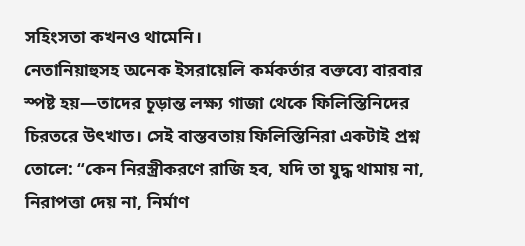সহিংসতা কখনও থামেনি।
নেতানিয়াহুসহ অনেক ইসরায়েলি কর্মকর্তার বক্তব্যে বারবার স্পষ্ট হয়—তাদের চূড়ান্ত লক্ষ্য গাজা থেকে ফিলিস্তিনিদের চিরতরে উৎখাত। সেই বাস্তবতায় ফিলিস্তিনিরা একটাই প্রশ্ন তোলে: “কেন নিরস্ত্রীকরণে রাজি হব, যদি তা যুদ্ধ থামায় না, নিরাপত্তা দেয় না, নির্মাণ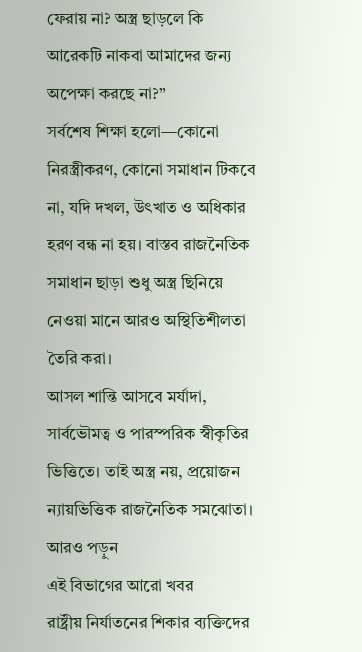ফেরায় না? অস্ত্র ছাড়লে কি আরেকটি নাকবা আমাদের জন্য অপেক্ষা করছে না?”
সর্বশেষ শিক্ষা হলো—কোনো নিরস্ত্রীকরণ, কোনো সমাধান টিকবে না, যদি দখল, উৎখাত ও অধিকার হরণ বন্ধ না হয়। বাস্তব রাজনৈতিক সমাধান ছাড়া শুধু অস্ত্র ছিনিয়ে নেওয়া মানে আরও অস্থিতিশীলতা তৈরি করা।
আসল শান্তি আসবে মর্যাদা, সার্বভৌমত্ব ও পারস্পরিক স্বীকৃতির ভিত্তিতে। তাই অস্ত্র নয়, প্রয়োজন ন্যায়ভিত্তিক রাজনৈতিক সমঝোতা।
আরও পড়ুন
এই বিভাগের আরো খবর
রাষ্ট্রীয় নির্যাতনের শিকার ব্যক্তিদের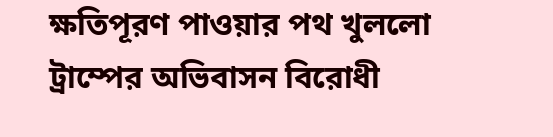ক্ষতিপূরণ পাওয়ার পথ খুললো
ট্রাম্পের অভিবাসন বিরোধী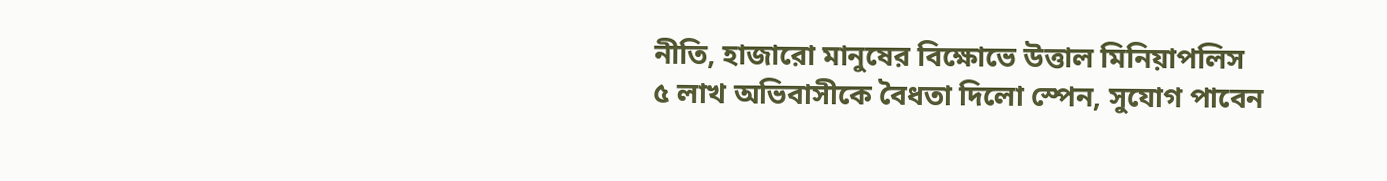নীতি, হাজারো মানুষের বিক্ষোভে উত্তাল মিনিয়াপলিস
৫ লাখ অভিবাসীকে বৈধতা দিলো স্পেন, সুযোগ পাবেন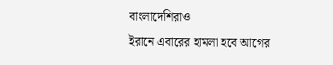বাংলাদেশিরাও
ইরানে এবারের হামলা হবে আগের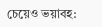চেয়েও ভয়াবহ: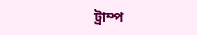ট্রাম্প